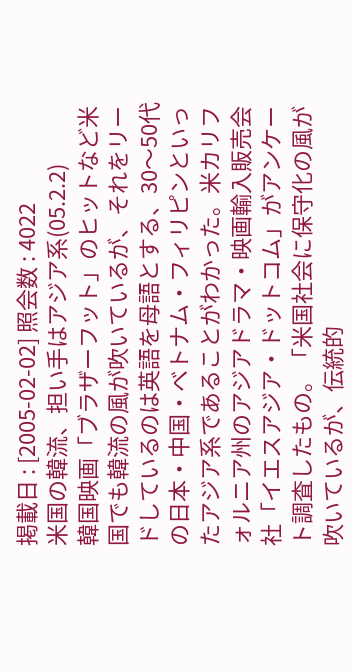掲載日 : [2005-02-02] 照会数 : 4022
米国の韓流、担い手はアジア系(05.2.2)
韓国映画「ブラザーフット」のヒットなど米国でも韓流の風が吹いているが、それをリードしているのは英語を母語とする、30〜50代の日本・中国・ベトナム・フィリピンといったアジア系であることがわかった。米カリフォルニア州のアジアドラマ・映画輸入販売会社「イエスアジア・ドットコム」がアンケート調査したもの。「米国社会に保守化の風が吹いているが、伝統的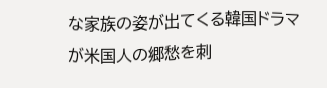な家族の姿が出てくる韓国ドラマが米国人の郷愁を刺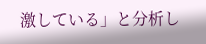激している」と分析し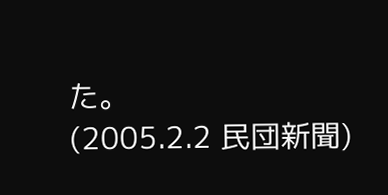た。
(2005.2.2 民団新聞)